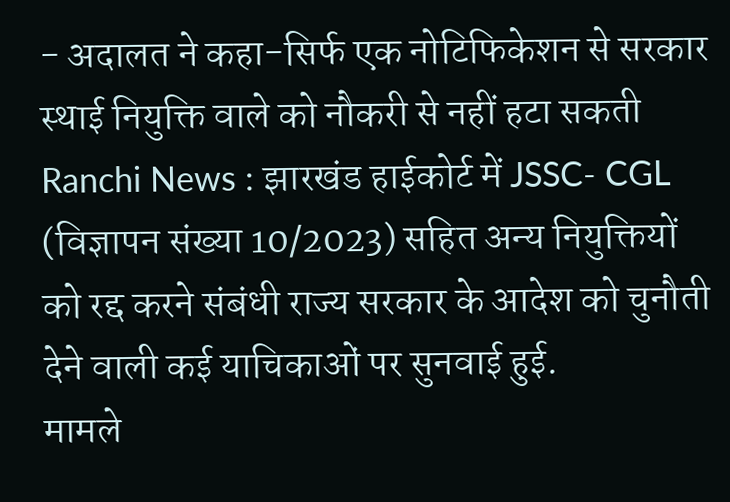- अदालत ने कहा-सिर्फ एक नोटिफिकेशन से सरकार स्थाई नियुक्ति वाले को नौकरी से नहीं हटा सकती
Ranchi News : झारखंड हाईकोर्ट में JSSC- CGL (विज्ञापन संख्या 10/2023) सहित अन्य नियुक्तियों को रद्द करने संबंधी राज्य सरकार के आदेश को चुनौती देने वाली कई याचिकाओं पर सुनवाई हुई.
मामले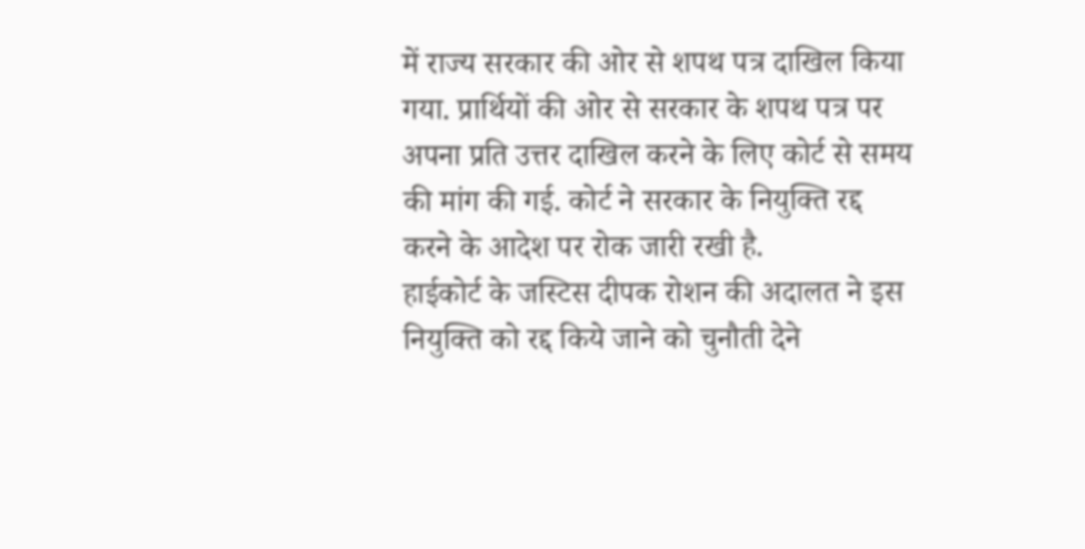में राज्य सरकार की ओर से शपथ पत्र दाखिल किया गया. प्रार्थियों की ओर से सरकार के शपथ पत्र पर अपना प्रति उत्तर दाखिल करने के लिए कोर्ट से समय की मांग की गई. कोर्ट ने सरकार के नियुक्ति रद्द करने के आदेश पर रोक जारी रखी है.
हाईकोर्ट के जस्टिस दीपक रोशन की अदालत ने इस नियुक्ति को रद्द किये जाने को चुनौती देने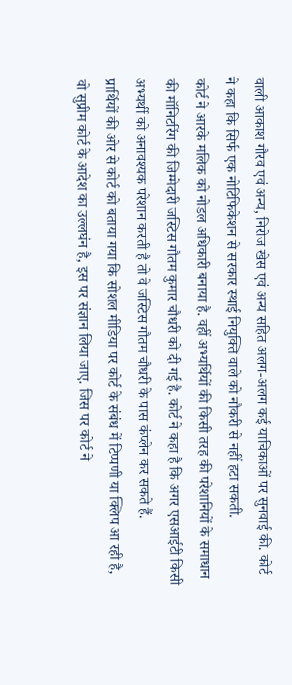वाली आकाश गौरव एवं अन्य, निरोज खेस एवं अन्य सहित अलग-अलग कई याचिकाओं पर सुनवाई की. कोर्ट ने कहा कि सिर्फ एक नोटिफिकेशन से सरकार स्थाई नियुक्ति वाले को नौकरी से नहीं हटा सकती.
कोर्ट ने आरके मलिक को नोडल अधिकारी बनाया है. वहीं अभ्यर्थियों की किसी तरह की परेशानियों के समाधान की मॉनिटरिंग की जिम्मेदारी जस्टिस गौतम कुमार चौधरी को दी गई है. कोर्ट ने कहा है कि अगर एसआईटी किसी अभ्यर्थी को अनावश्यक परेशान करती है तो वे जस्टिस गौतम चौधरी के पास कंप्लेन कर सकते हैं.
प्रार्थियों की ओर से कोर्ट को बताया गया कि सोशल मीडिया पर कोर्ट के संबंध में टिप्पणी या क्लिप आ रही है, वो सुप्रीम कोर्ट के आदेश का उल्लघंन है, इस पर संज्ञान लिया जाए. जिस पर कोर्ट ने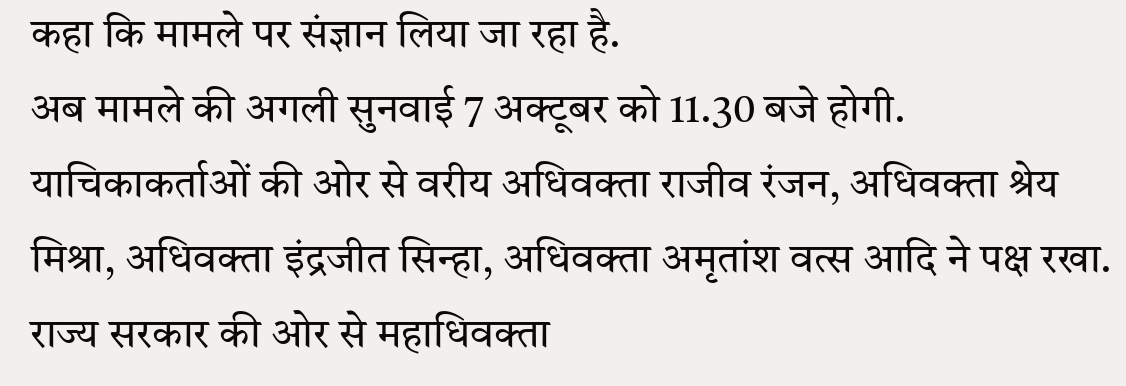कहा कि मामले पर संज्ञान लिया जा रहा है.
अब मामले की अगली सुनवाई 7 अक्टूबर को 11.30 बजे होगी. याचिकाकर्ताओं की ओर से वरीय अधिवक्ता राजीव रंजन, अधिवक्ता श्रेय मिश्रा, अधिवक्ता इंद्रजीत सिन्हा, अधिवक्ता अमृतांश वत्स आदि ने पक्ष रखा. राज्य सरकार की ओर से महाधिवक्ता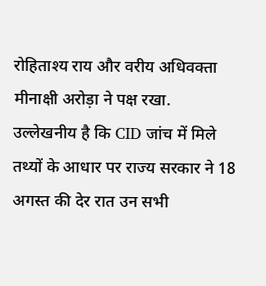रोहिताश्य राय और वरीय अधिवक्ता मीनाक्षी अरोड़ा ने पक्ष रखा.
उल्लेखनीय है कि CID जांच में मिले तथ्यों के आधार पर राज्य सरकार ने 18 अगस्त की देर रात उन सभी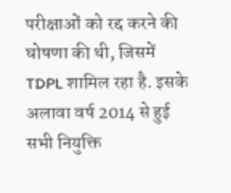परीक्षाओं को रद्द करने की घोषणा की थी, जिसमें TDPL शामिल रहा है. इसके अलावा वर्ष 2014 से हुई सभी नियुक्ति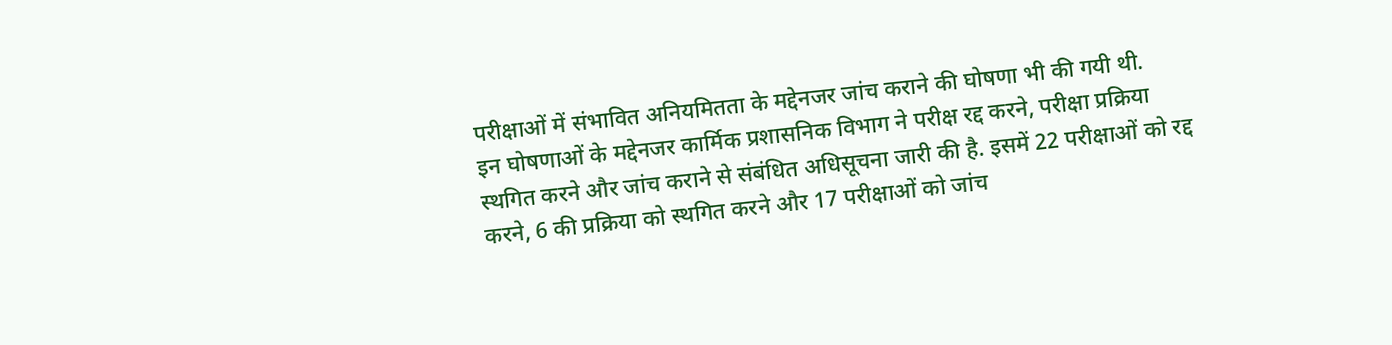परीक्षाओं में संभावित अनियमितता के मद्देनजर जांच कराने की घोषणा भी की गयी थी.
इन घोषणाओं के मद्देनजर कार्मिक प्रशासनिक विभाग ने परीक्ष रद्द करने, परीक्षा प्रक्रिया स्थगित करने और जांच कराने से संबंधित अधिसूचना जारी की है. इसमें 22 परीक्षाओं को रद्द करने, 6 की प्रक्रिया को स्थगित करने और 17 परीक्षाओं को जांच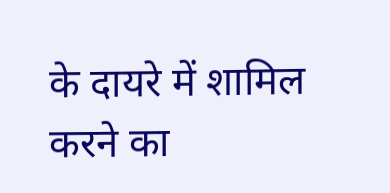के दायरे में शामिल करने का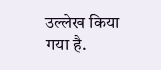उल्लेख किया गया है.